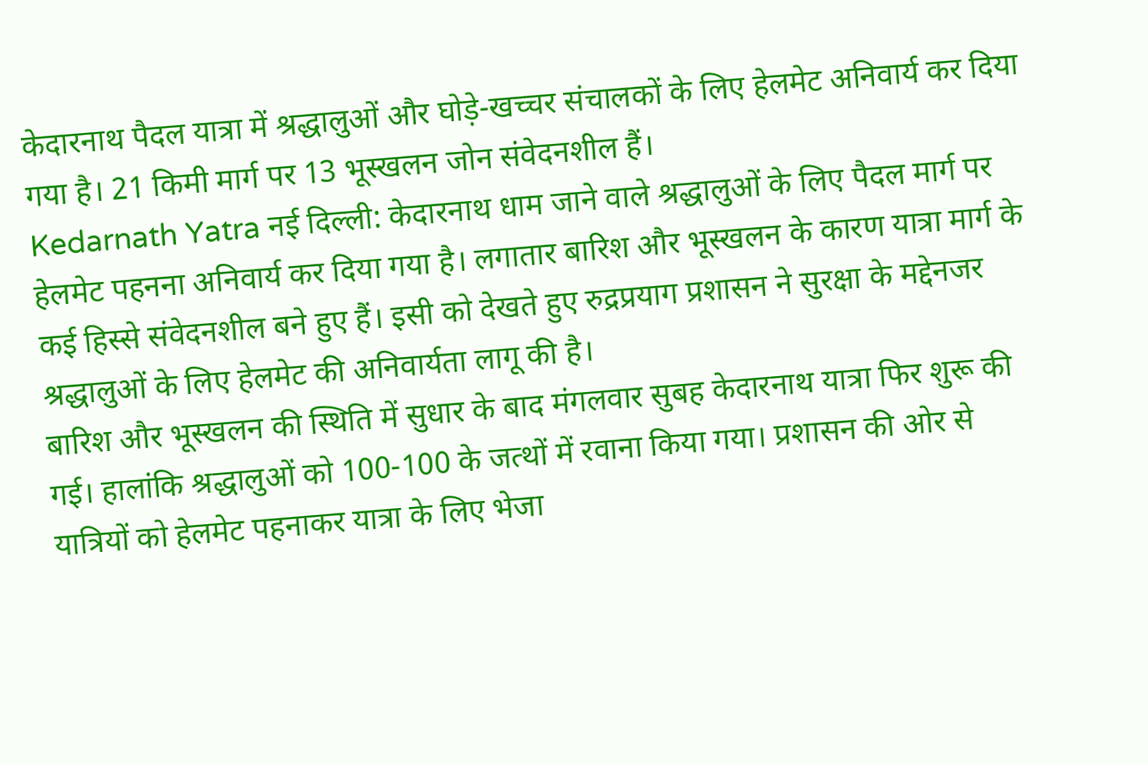केदारनाथ पैदल यात्रा में श्रद्धालुओं और घोड़े-खच्चर संचालकों के लिए हेलमेट अनिवार्य कर दिया गया है। 21 किमी मार्ग पर 13 भूस्खलन जोन संवेदनशील हैं।
Kedarnath Yatra नई दिल्ली: केदारनाथ धाम जाने वाले श्रद्धालुओं के लिए पैदल मार्ग पर हेलमेट पहनना अनिवार्य कर दिया गया है। लगातार बारिश और भूस्खलन के कारण यात्रा मार्ग के कई हिस्से संवेदनशील बने हुए हैं। इसी को देखते हुए रुद्रप्रयाग प्रशासन ने सुरक्षा के मद्देनजर श्रद्धालुओं के लिए हेलमेट की अनिवार्यता लागू की है।
बारिश और भूस्खलन की स्थिति में सुधार के बाद मंगलवार सुबह केदारनाथ यात्रा फिर शुरू की गई। हालांकि श्रद्धालुओं को 100-100 के जत्थों में रवाना किया गया। प्रशासन की ओर से यात्रियों को हेलमेट पहनाकर यात्रा के लिए भेजा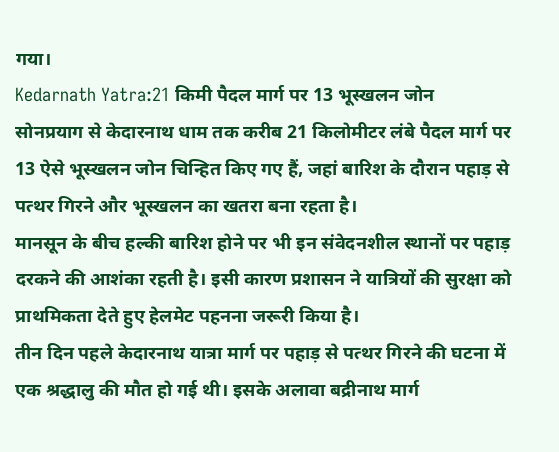गया।
Kedarnath Yatra:21 किमी पैदल मार्ग पर 13 भूस्खलन जोन
सोनप्रयाग से केदारनाथ धाम तक करीब 21 किलोमीटर लंबे पैदल मार्ग पर 13 ऐसे भूस्खलन जोन चिन्हित किए गए हैं, जहां बारिश के दौरान पहाड़ से पत्थर गिरने और भूस्खलन का खतरा बना रहता है।
मानसून के बीच हल्की बारिश होने पर भी इन संवेदनशील स्थानों पर पहाड़ दरकने की आशंका रहती है। इसी कारण प्रशासन ने यात्रियों की सुरक्षा को प्राथमिकता देते हुए हेलमेट पहनना जरूरी किया है।
तीन दिन पहले केदारनाथ यात्रा मार्ग पर पहाड़ से पत्थर गिरने की घटना में एक श्रद्धालु की मौत हो गई थी। इसके अलावा बद्रीनाथ मार्ग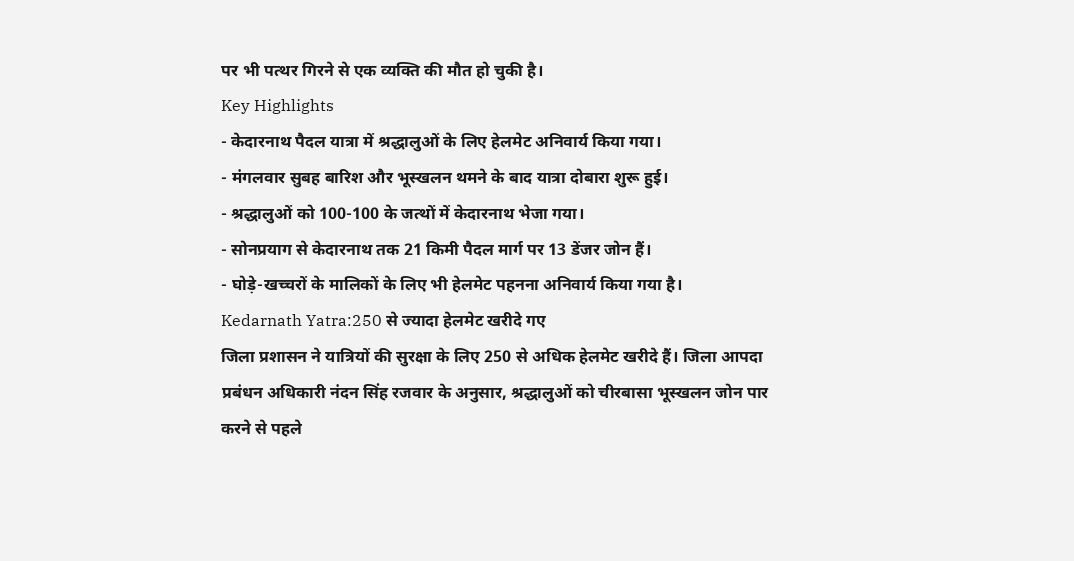पर भी पत्थर गिरने से एक व्यक्ति की मौत हो चुकी है।
Key Highlights
- केदारनाथ पैदल यात्रा में श्रद्धालुओं के लिए हेलमेट अनिवार्य किया गया।
- मंगलवार सुबह बारिश और भूस्खलन थमने के बाद यात्रा दोबारा शुरू हुई।
- श्रद्धालुओं को 100-100 के जत्थों में केदारनाथ भेजा गया।
- सोनप्रयाग से केदारनाथ तक 21 किमी पैदल मार्ग पर 13 डेंजर जोन हैं।
- घोड़े-खच्चरों के मालिकों के लिए भी हेलमेट पहनना अनिवार्य किया गया है।
Kedarnath Yatra:250 से ज्यादा हेलमेट खरीदे गए
जिला प्रशासन ने यात्रियों की सुरक्षा के लिए 250 से अधिक हेलमेट खरीदे हैं। जिला आपदा प्रबंधन अधिकारी नंदन सिंह रजवार के अनुसार, श्रद्धालुओं को चीरबासा भूस्खलन जोन पार करने से पहले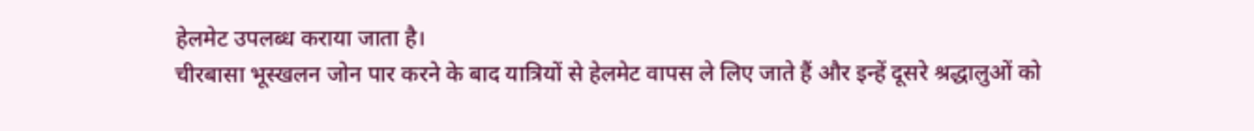हेलमेट उपलब्ध कराया जाता है।
चीरबासा भूस्खलन जोन पार करने के बाद यात्रियों से हेलमेट वापस ले लिए जाते हैं और इन्हें दूसरे श्रद्धालुओं को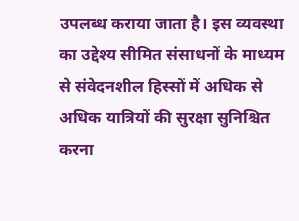उपलब्ध कराया जाता है। इस व्यवस्था का उद्देश्य सीमित संसाधनों के माध्यम से संवेदनशील हिस्सों में अधिक से अधिक यात्रियों की सुरक्षा सुनिश्चित करना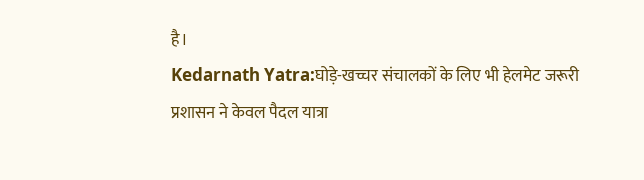है।
Kedarnath Yatra:घोड़े-खच्चर संचालकों के लिए भी हेलमेट जरूरी
प्रशासन ने केवल पैदल यात्रा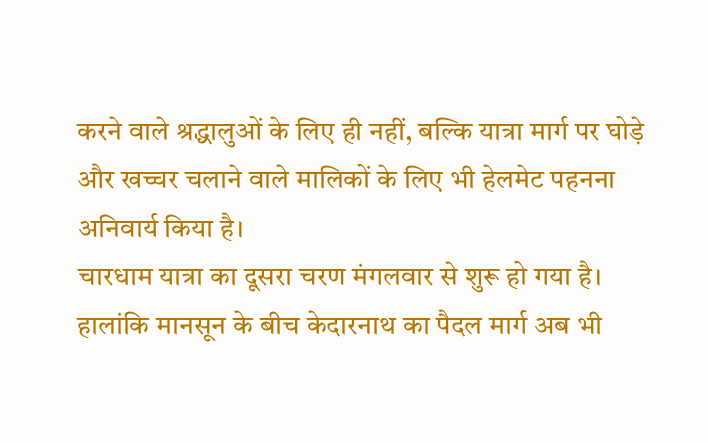करने वाले श्रद्धालुओं के लिए ही नहीं, बल्कि यात्रा मार्ग पर घोड़े और खच्चर चलाने वाले मालिकों के लिए भी हेलमेट पहनना अनिवार्य किया है।
चारधाम यात्रा का दूसरा चरण मंगलवार से शुरू हो गया है। हालांकि मानसून के बीच केदारनाथ का पैदल मार्ग अब भी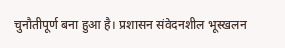चुनौतीपूर्ण बना हुआ है। प्रशासन संवेदनशील भूस्खलन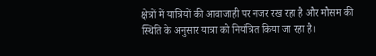क्षेत्रों में यात्रियों की आवाजाही पर नजर रख रहा है और मौसम की स्थिति के अनुसार यात्रा को नियंत्रित किया जा रहा है।